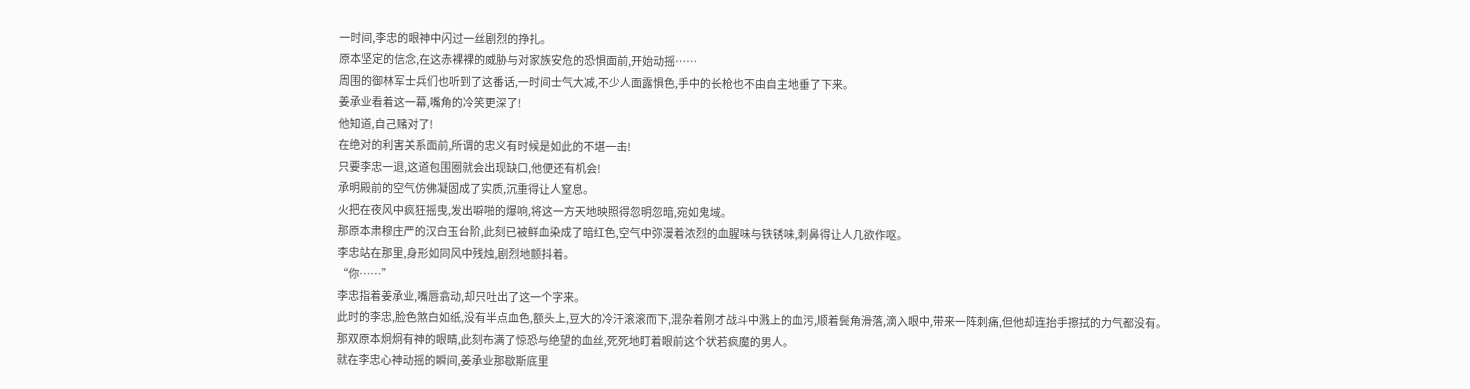一时间,李忠的眼神中闪过一丝剧烈的挣扎。
原本坚定的信念,在这赤裸裸的威胁与对家族安危的恐惧面前,开始动摇……
周围的御林军士兵们也听到了这番话,一时间士气大减,不少人面露惧色,手中的长枪也不由自主地垂了下来。
姜承业看着这一幕,嘴角的冷笑更深了!
他知道,自己赌对了!
在绝对的利害关系面前,所谓的忠义有时候是如此的不堪一击!
只要李忠一退,这道包围圈就会出现缺口,他便还有机会!
承明殿前的空气仿佛凝固成了实质,沉重得让人窒息。
火把在夜风中疯狂摇曳,发出噼啪的爆响,将这一方天地映照得忽明忽暗,宛如鬼域。
那原本肃穆庄严的汉白玉台阶,此刻已被鲜血染成了暗红色,空气中弥漫着浓烈的血腥味与铁锈味,刺鼻得让人几欲作呕。
李忠站在那里,身形如同风中残烛,剧烈地颤抖着。
“你……”
李忠指着姜承业,嘴唇翕动,却只吐出了这一个字来。
此时的李忠,脸色煞白如纸,没有半点血色,额头上,豆大的冷汗滚滚而下,混杂着刚才战斗中溅上的血污,顺着鬓角滑落,滴入眼中,带来一阵刺痛,但他却连抬手擦拭的力气都没有。
那双原本炯炯有神的眼睛,此刻布满了惊恐与绝望的血丝,死死地盯着眼前这个状若疯魔的男人。
就在李忠心神动摇的瞬间,姜承业那歇斯底里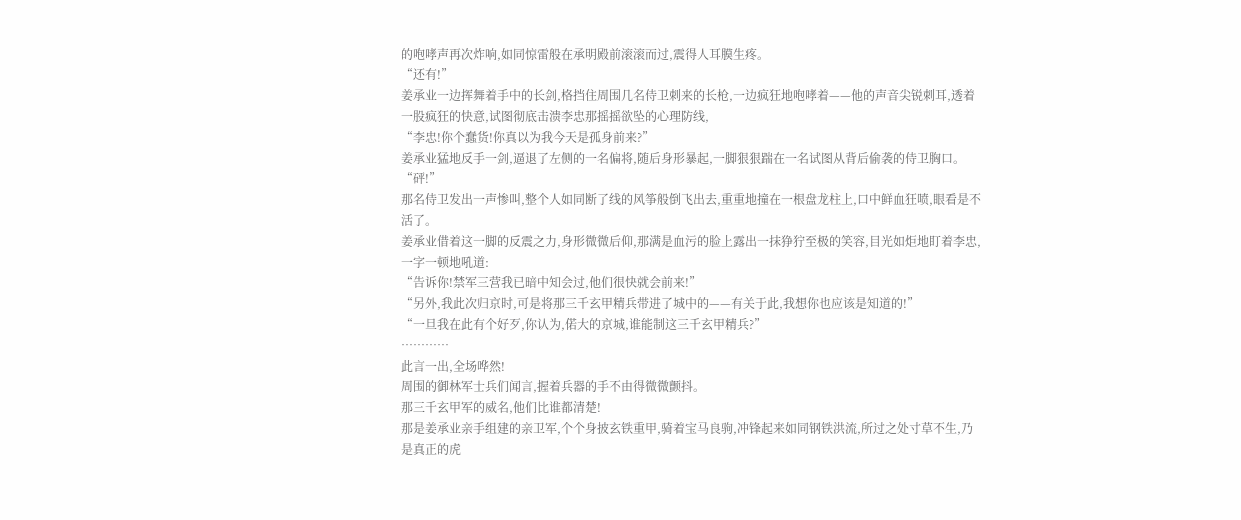的咆哮声再次炸响,如同惊雷般在承明殿前滚滚而过,震得人耳膜生疼。
“还有!”
姜承业一边挥舞着手中的长剑,格挡住周围几名侍卫刺来的长枪,一边疯狂地咆哮着——他的声音尖锐刺耳,透着一股疯狂的快意,试图彻底击溃李忠那摇摇欲坠的心理防线,
“李忠!你个蠢货!你真以为我今天是孤身前来?”
姜承业猛地反手一剑,逼退了左侧的一名偏将,随后身形暴起,一脚狠狠踹在一名试图从背后偷袭的侍卫胸口。
“砰!”
那名侍卫发出一声惨叫,整个人如同断了线的风筝般倒飞出去,重重地撞在一根盘龙柱上,口中鲜血狂喷,眼看是不活了。
姜承业借着这一脚的反震之力,身形微微后仰,那满是血污的脸上露出一抹狰狞至极的笑容,目光如炬地盯着李忠,一字一顿地吼道:
“告诉你!禁军三营我已暗中知会过,他们很快就会前来!”
“另外,我此次归京时,可是将那三千玄甲精兵带进了城中的——有关于此,我想你也应该是知道的!”
“一旦我在此有个好歹,你认为,偌大的京城,谁能制这三千玄甲精兵?”
…………
此言一出,全场哗然!
周围的御林军士兵们闻言,握着兵器的手不由得微微颤抖。
那三千玄甲军的威名,他们比谁都清楚!
那是姜承业亲手组建的亲卫军,个个身披玄铁重甲,骑着宝马良驹,冲锋起来如同钢铁洪流,所过之处寸草不生,乃是真正的虎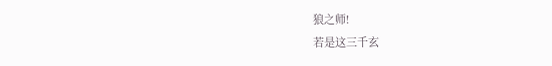狼之师!
若是这三千玄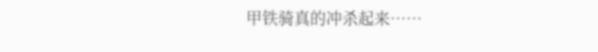甲铁骑真的冲杀起来……